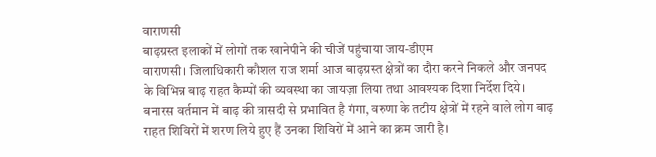वाराणसी
बाढ़ग्रस्त इलाकों में लोगों तक खानेपीने की चीजें पहुंचाया जाय-डीएम
वाराणसी। जिलाधिकारी कौशल राज शर्मा आज बाढ़ग्रस्त क्षेत्रों का दौरा करने निकले और जनपद के विभिन्न बाढ़ राहत कैम्पों की व्यवस्था का जायज़ा लिया तथा आवश्यक दिशा निर्देश दिये।
बनारस वर्तमान में बाढ़ की त्रासदी से प्रभावित है गंगा, वरुणा के तटीय क्षेत्रों में रहने वाले लोग बाढ़ राहत शिविरों में शरण लिये हुए हैं उनका शिविरों में आने का क्रम जारी है।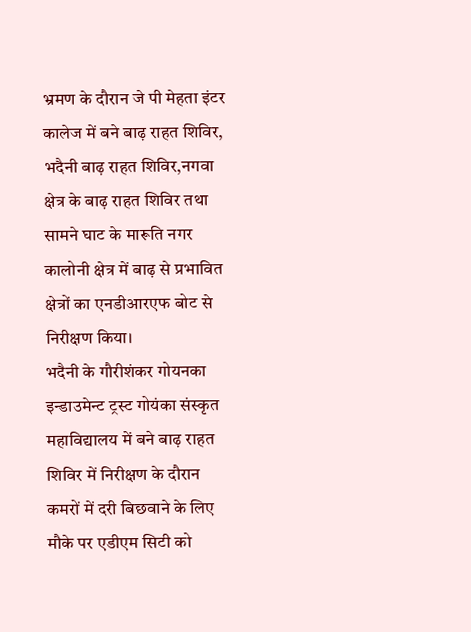भ्रमण के दौरान जे पी मेहता इंटर कालेज में बने बाढ़ राहत शिविर, भदैनी बाढ़ राहत शिविर,नगवा क्षेत्र के बाढ़ राहत शिविर तथा सामने घाट के मारूति नगर कालोनी क्षेत्र में बाढ़ से प्रभावित क्षेत्रों का एनडीआरएफ बोट से निरीक्षण किया।
भदैनी के गौरीशंकर गोयनका इन्डाउमेन्ट ट्रस्ट गोयंका संस्कृत महाविद्यालय में बने बाढ़ राहत शिविर में निरीक्षण के दौरान कमरों में दरी बिछवाने के लिए मौके पर एडीएम सिटी को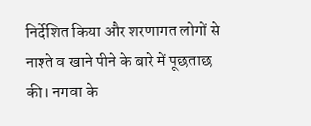निर्देशित किया और शरणागत लोगों से नाश्ते व खाने पीने के बारे में पूछताछ की। नगवा के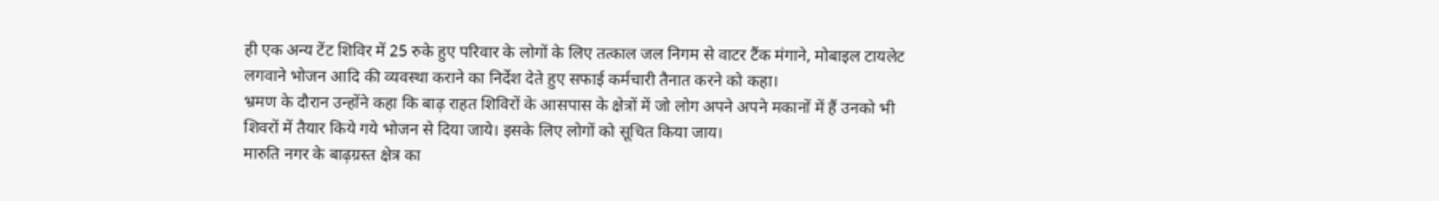ही एक अन्य टेंट शिविर में 25 रुके हुए परिवार के लोगों के लिए तत्काल जल निगम से वाटर टैंक मंगाने, मोबाइल टायलेट लगवाने भोजन आदि की व्यवस्था कराने का निर्देश देते हुए सफाई कर्मचारी तैनात करने को कहा।
भ्रमण के दौरान उन्होंने कहा कि बाढ़ राहत शिविरों के आसपास के क्षेत्रों में जो लोग अपने अपने मकानों में हैं उनको भी शिवरों में तैयार किये गये भोजन से दिया जाये। इसके लिए लोगों को सूचित किया जाय।
मारुति नगर के बाढ़ग्रस्त क्षेत्र का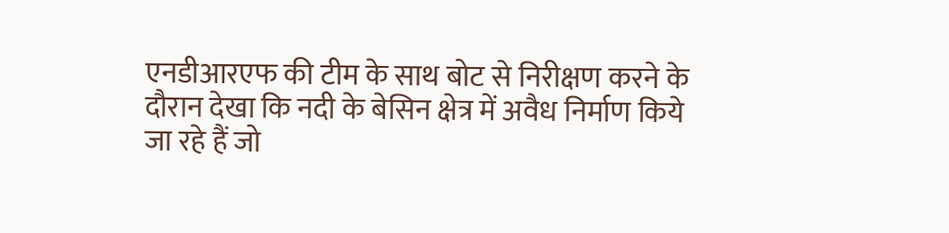एनडीआरएफ की टीम के साथ बोट से निरीक्षण करने के दौरान देखा कि नदी के बेसिन क्षेत्र में अवैध निर्माण किये जा रहे हैं जो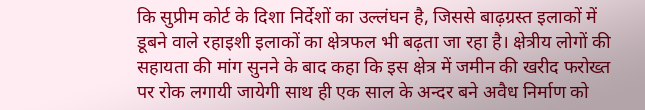कि सुप्रीम कोर्ट के दिशा निर्देशों का उल्लंघन है, जिससे बाढ़ग्रस्त इलाकों में डूबने वाले रहाइशी इलाकों का क्षेत्रफल भी बढ़ता जा रहा है। क्षेत्रीय लोगों की सहायता की मांग सुनने के बाद कहा कि इस क्षेत्र में जमीन की खरीद फरोख्त पर रोक लगायी जायेगी साथ ही एक साल के अन्दर बने अवैध निर्माण को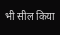भी सील किया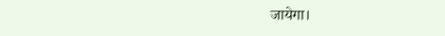जायेगा।